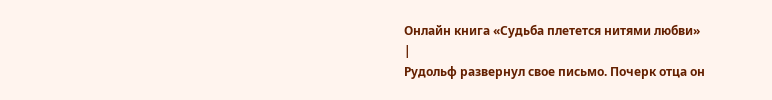Онлайн книга «Судьба плетется нитями любви»
|
Рудольф развернул свое письмо. Почерк отца он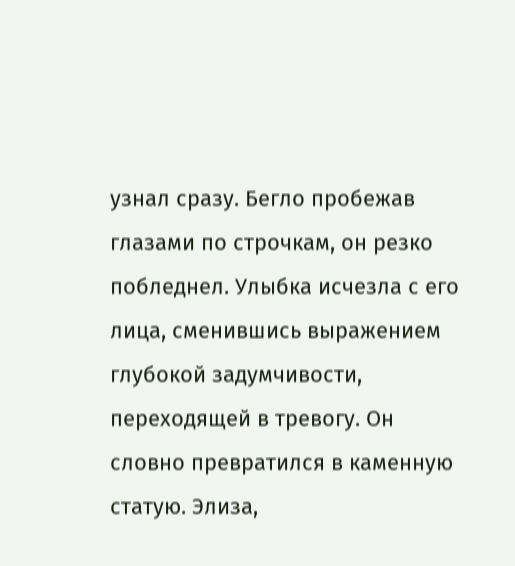узнал сразу. Бегло пробежав глазами по строчкам, он резко побледнел. Улыбка исчезла с его лица, сменившись выражением глубокой задумчивости, переходящей в тревогу. Он словно превратился в каменную статую. Элиза,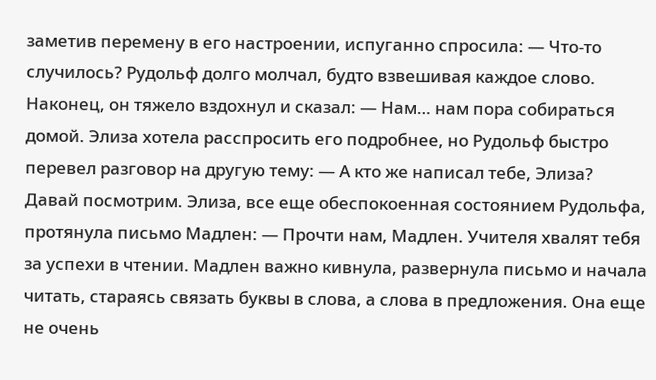заметив перемену в его настроении, испуганно спросила: — Что-то случилось? Рудольф долго молчал, будто взвешивая каждое слово. Наконец, он тяжело вздохнул и сказал: — Нам… нам пора собираться домой. Элиза хотела расспросить его подробнее, но Рудольф быстро перевел разговор на другую тему: — А кто же написал тебе, Элиза? Давай посмотрим. Элиза, все еще обеспокоенная состоянием Рудольфа, протянула письмо Мадлен: — Прочти нам, Мадлен. Учителя хвалят тебя за успехи в чтении. Мадлен важно кивнула, развернула письмо и начала читать, стараясь связать буквы в слова, а слова в предложения. Она еще не очень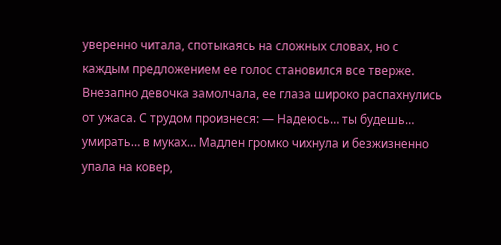уверенно читала, спотыкаясь на сложных словах, но с каждым предложением ее голос становился все тверже. Внезапно девочка замолчала, ее глаза широко распахнулись от ужаса. С трудом произнеся: — Надеюсь… ты будешь… умирать… в муках… Мадлен громко чихнула и безжизненно упала на ковер,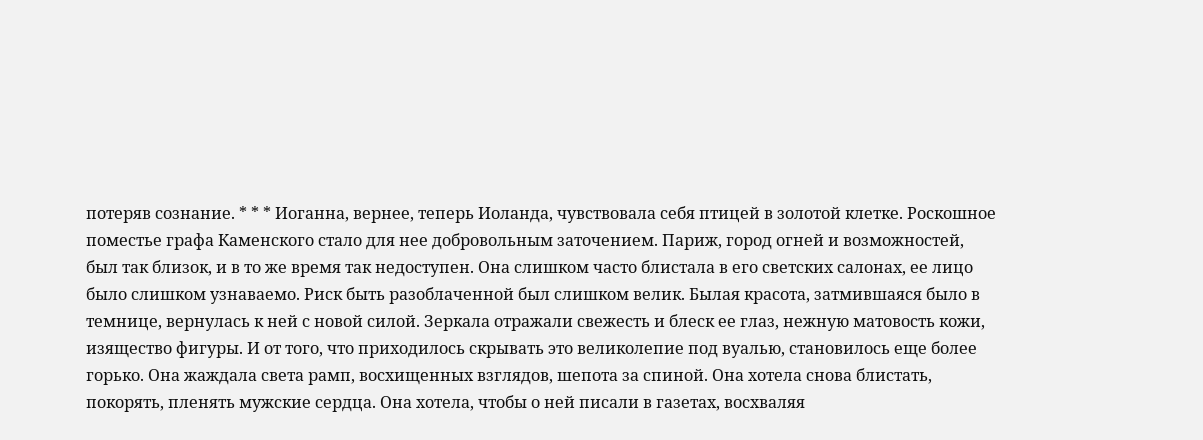потеряв сознание. * * * Иоганна, вернее, теперь Иоланда, чувствовала себя птицей в золотой клетке. Роскошное поместье графа Каменского стало для нее добровольным заточением. Париж, город огней и возможностей, был так близок, и в то же время так недоступен. Она слишком часто блистала в его светских салонах, ее лицо было слишком узнаваемо. Риск быть разоблаченной был слишком велик. Былая красота, затмившаяся было в темнице, вернулась к ней с новой силой. Зеркала отражали свежесть и блеск ее глаз, нежную матовость кожи, изящество фигуры. И от того, что приходилось скрывать это великолепие под вуалью, становилось еще более горько. Она жаждала света рамп, восхищенных взглядов, шепота за спиной. Она хотела снова блистать, покорять, пленять мужские сердца. Она хотела, чтобы о ней писали в газетах, восхваляя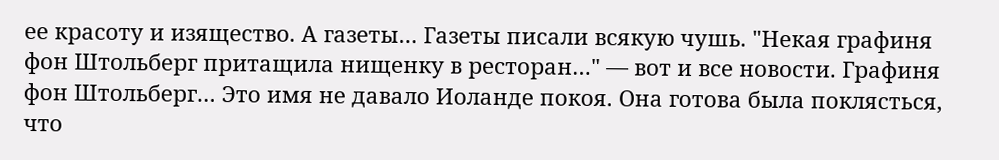ее красоту и изящество. А газеты… Газеты писали всякую чушь. "Некая графиня фон Штольберг притащила нищенку в ресторан…" — вот и все новости. Графиня фон Штольберг… Это имя не давало Иоланде покоя. Она готова была поклясться, что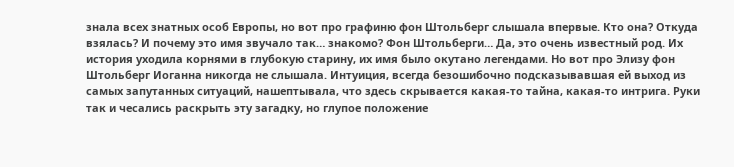знала всех знатных особ Европы, но вот про графиню фон Штольберг слышала впервые. Кто она? Откуда взялась? И почему это имя звучало так… знакомо? Фон Штольберги… Да, это очень известный род. Их история уходила корнями в глубокую старину, их имя было окутано легендами. Но вот про Элизу фон Штольберг Иоганна никогда не слышала. Интуиция, всегда безошибочно подсказывавшая ей выход из самых запутанных ситуаций, нашептывала, что здесь скрывается какая-то тайна, какая-то интрига. Руки так и чесались раскрыть эту загадку, но глупое положение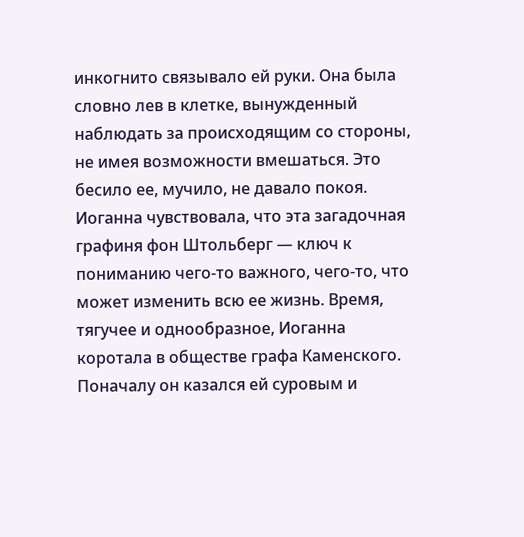инкогнито связывало ей руки. Она была словно лев в клетке, вынужденный наблюдать за происходящим со стороны, не имея возможности вмешаться. Это бесило ее, мучило, не давало покоя. Иоганна чувствовала, что эта загадочная графиня фон Штольберг — ключ к пониманию чего-то важного, чего-то, что может изменить всю ее жизнь. Время, тягучее и однообразное, Иоганна коротала в обществе графа Каменского. Поначалу он казался ей суровым и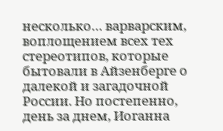несколько… варварским, воплощением всех тех стереотипов, которые бытовали в Айзенберге о далекой и загадочной России. Но постепенно, день за днем, Иоганна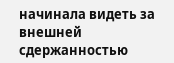начинала видеть за внешней сдержанностью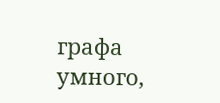графа умного,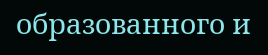образованного и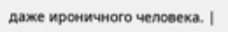даже ироничного человека. |